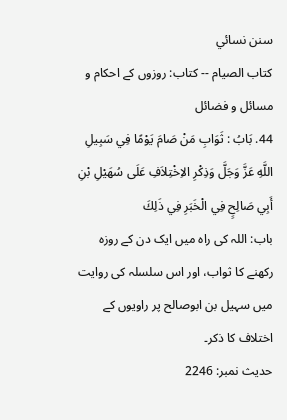سنن نسائي
كتاب الصيام -- کتاب: روزوں کے احکام و مسائل و فضائل
44. بَابُ : ثَوَابِ مَنْ صَامَ يَوْمًا فِي سَبِيلِ اللَّهِ عَزَّ وَجَلَّ وَذِكْرِ الاِخْتِلاَفِ عَلَى سُهَيْلِ بْنِ أَبِي صَالِحٍ فِي الْخَبَرِ فِي ذَلِكَ
باب: اللہ کی راہ میں ایک دن کے روزہ رکھنے کا ثواب، اور اس سلسلہ کی روایت میں سہیل بن ابوصالح پر راویوں کے اختلاف کا ذکر۔
حدیث نمبر: 2246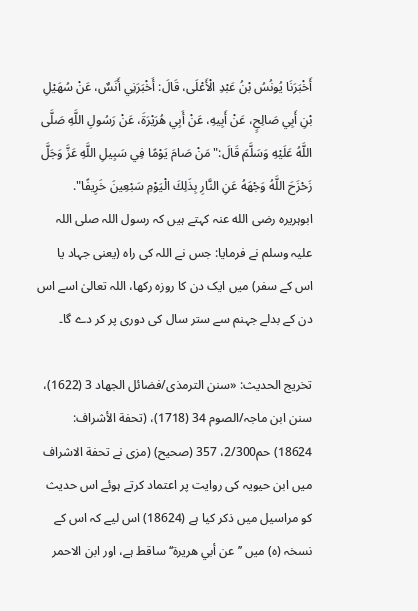أَخْبَرَنَا يُونُسُ بْنُ عَبْدِ الْأَعْلَى، قَالَ: أَخْبَرَنِي أَنَسٌ، عَنْ سُهَيْلِ بْنِ أَبِي صَالِحٍ، عَنْ أَبِيهِ، عَنْ أَبِي هُرَيْرَةَ، عَنْ رَسُولِ اللَّهِ صَلَّى اللَّهُ عَلَيْهِ وَسَلَّمَ قَالَ:" مَنْ صَامَ يَوْمًا فِي سَبِيلِ اللَّهِ عَزَّ وَجَلَّ زَحْزَحَ اللَّهُ وَجْهَهُ عَنِ النَّارِ بِذَلِكَ الْيَوْمِ سَبْعِينَ خَرِيفًا".
ابوہریرہ رضی الله عنہ کہتے ہیں کہ رسول اللہ صلی اللہ علیہ وسلم نے فرمایا: جس نے اللہ کی راہ (یعنی جہاد یا اس کے سفر) میں ایک دن کا روزہ رکھا، اللہ تعالیٰ اسے اس دن کے بدلے جہنم سے ستر سال کی دوری پر کر دے گا۔

تخریج الحدیث: «سنن الترمذی/فضائل الجھاد 3 (1622)، سنن ابن ماجہ/الصوم 34 (1718)، (تحفة الأشراف: 18624) حم2/300، 357 (صحیح) (مزی نے تحفة الاشراف میں ابن حیویہ کی روایت پر اعتماد کرتے ہوئے اس حدیث کو مراسیل میں ذکر کیا ہے (18624) اس لیے کہ اس کے نسخہ (ہ) میں ’’عن أبي هريرة‘‘ ساقط ہے، اور ابن الاحمر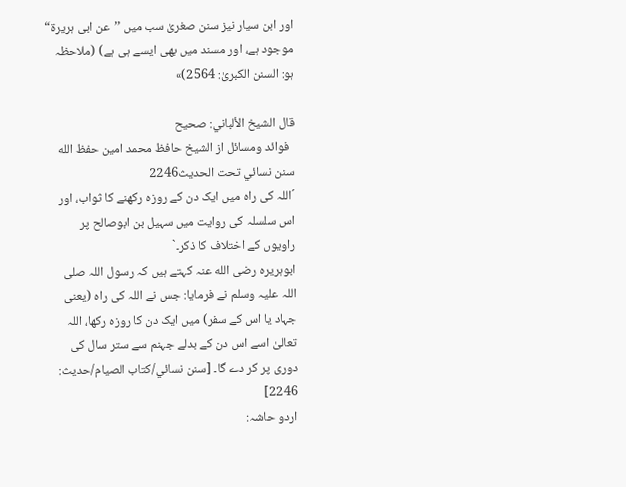اور ابن سیار نیز سنن صغریٰ سب میں ’’عن ابی ہریرة“ موجود ہے، اور مسند میں بھی ایسے ہی ہے) (ملاحظہ ہو: السنن الکبریٰ: 2564)»

قال الشيخ الألباني: صحيح
  فوائد ومسائل از الشيخ حافظ محمد امين حفظ الله سنن نسائي تحت الحديث2246
´اللہ کی راہ میں ایک دن کے روزہ رکھنے کا ثواب، اور اس سلسلہ کی روایت میں سہیل بن ابوصالح پر راویوں کے اختلاف کا ذکر۔`
ابوہریرہ رضی الله عنہ کہتے ہیں کہ رسول اللہ صلی اللہ علیہ وسلم نے فرمایا: جس نے اللہ کی راہ (یعنی جہاد یا اس کے سفر) میں ایک دن کا روزہ رکھا، اللہ تعالیٰ اسے اس دن کے بدلے جہنم سے ستر سال کی دوری پر کر دے گا۔ [سنن نسائي/كتاب الصيام/حدیث: 2246]
اردو حاشہ: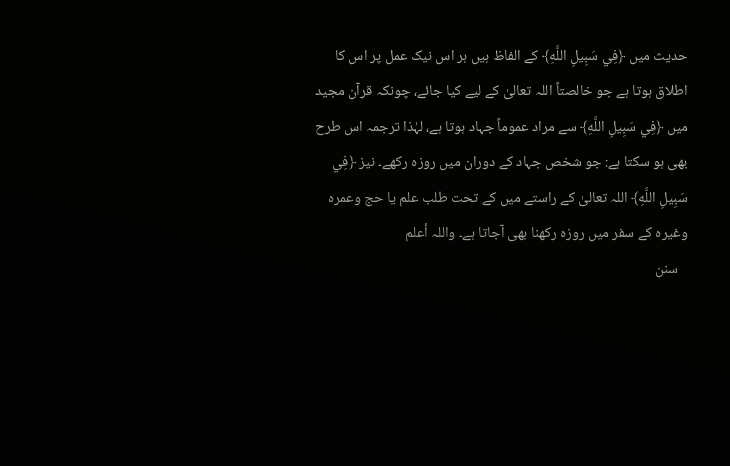حدیث میں ﴿فِي سَبِيلِ اللَّهِ﴾ کے الفاظ ہیں ہر اس نیک عمل پر اس کا اطلاق ہوتا ہے جو خالصتاً اللہ تعالیٰ کے لیے کیا جائے، چونکہ قرآن مجید میں ﴿فِي سَبِيلِ اللَّهِ﴾ سے مراد عموماً جہاد ہوتا ہے، لہٰذا ترجمہ اس طرح بھی ہو سکتا ہے: جو شخص جہاد کے دوران میں روزہ رکھے۔ نیز ﴿فِي سَبِيلِ اللَّهِ﴾ اللہ تعالیٰ کے راستے میں کے تحت طلب علم یا حج وعمرہ وغیرہ کے سفر میں روزہ رکھنا بھی آجاتا ہے۔ واللہ أعلم
   سنن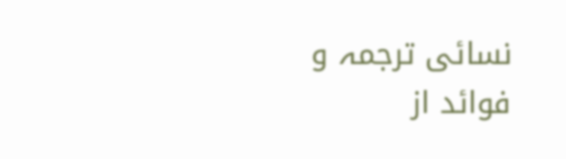نسائی ترجمہ و فوائد از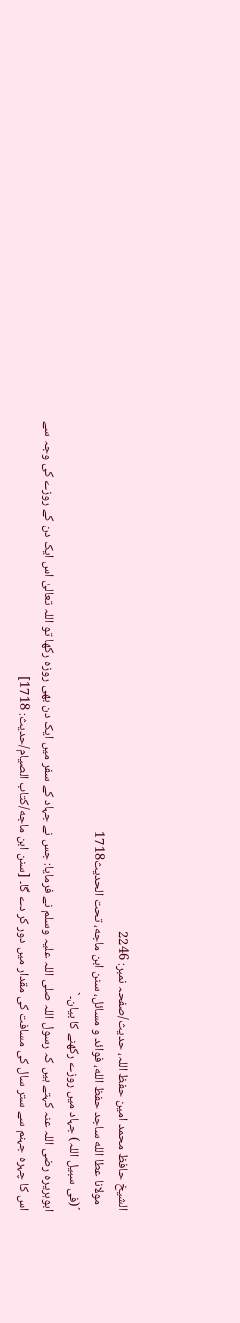الشیخ حافظ محمد امین حفظ اللہ، حدیث/صفحہ نمبر: 2246
  مولانا عطا الله ساجد حفظ الله، فوائد و مسائل، سنن ابن ماجه، تحت الحديث1718
´(فی سبیل اللہ) جہاد میں روزے رکھنے کا بیان۔`
ابوہریرہ رضی اللہ عنہ کہتے ہیں کہ رسول اللہ صلی اللہ علیہ وسلم نے فرمایا: جس نے جہاد کے سفر میں ایک دن بھی روزہ رکھا تو اللہ تعالیٰ اس ایک دن کے روزے کی وجہ سے اس کا چہرہ جہنم سے ستر سال کی مسافت کی مقدار میں دور کر دے گا۔ [سنن ابن ماجه/كتاب الصيام/حدیث: 1718]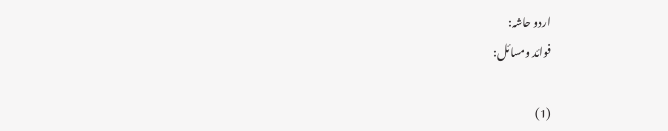اردو حاشہ:
فوائد ومسائل:

(1)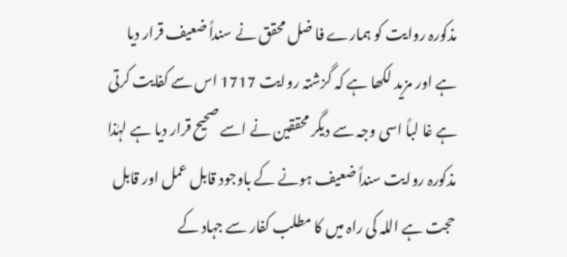مذکورہ روایت کو ہمارے فا ضل محقق نے سنداً ضعیف قرار دیا ہے اور مزید لکھا ہے کہ گزشتہ روایت 1717 اس سے کفایت کرتی ہے غا لباً اسی وجہ سے دیگر محققین نے اسے صحیح قرار دیا ہے لہٰذا مذکورہ روایت سنداً ضعیف ہونے کے باوجود قابل عمل اور قابل حجت ہے اللہ کی راہ میں کا مطلب کفار سے جہاد کے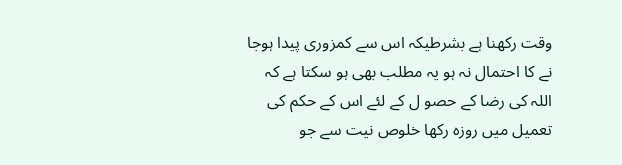وقت رکھنا ہے بشرطیکہ اس سے کمزوری پیدا ہوجا نے کا احتمال نہ ہو یہ مطلب بھی ہو سکتا ہے کہ اللہ کی رضا کے حصو ل کے لئے اس کے حکم کی تعمیل میں روزہ رکھا خلوص نیت سے جو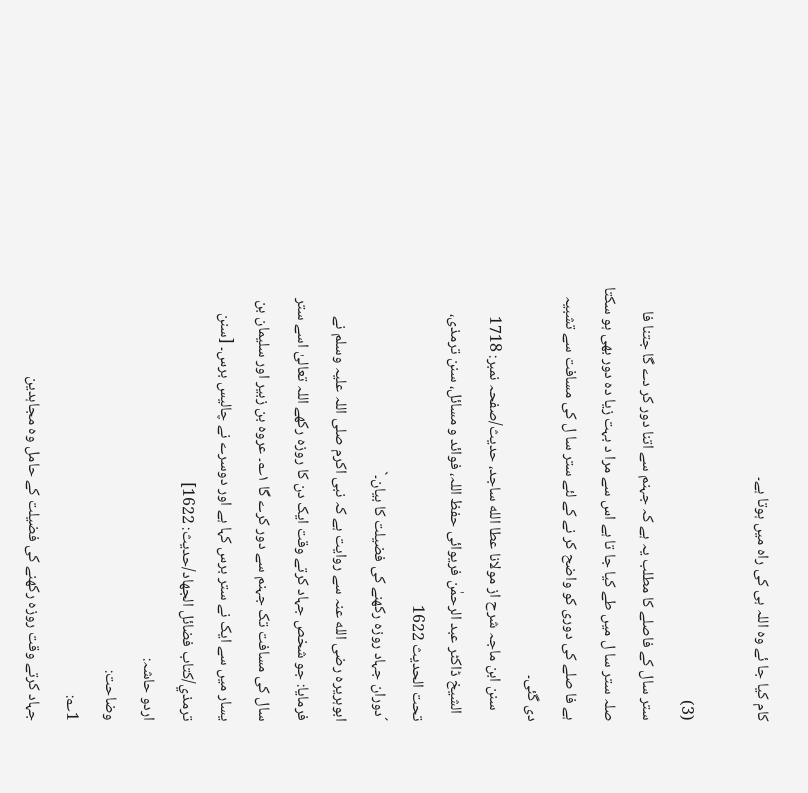کام کیا جا ئے وہ اللہ ہی کی راہ میں ہوتا ہے۔

(3)
ستر سال کے فاصلے کا مطلب یہ ہے کہ جہنم سے اتنا دور کر دے گا جتنا فا صلہ ستر سا ل میں طے کیا جا تا ہے اس سے مرا د بہت زیا دہ دور بھی ہو سکتا ہے فا صلے کی دوری کو واضح کر نے کے لئے ستر سا ل کی مسافت سے تشبیہ دی گئی۔
   سنن ابن ماجہ شرح از مولانا عطا الله ساجد، حدیث/صفحہ نمبر: 1718
  الشیخ ڈاکٹر عبد الرحمٰن فریوائی حفظ اللہ، فوائد و مسائل، سنن ترمذی، تحت الحديث 1622
´دوران جہاد روزہ رکھنے کی فضیلت کا بیان۔`
ابوہریرہ رضی الله عنہ سے روایت ہے کہ نبی اکرم صلی اللہ علیہ وسلم نے فرمایا: جو شخص جہاد کرتے وقت ایک دن کا روزہ رکھے اللہ تعالیٰ اسے ستر سال کی مسافت تک جہنم سے دور کرے گا ۱؎۔ عروہ بن زبیر اور سلیمان بن یسار میں سے ایک نے ستر برس کہا ہے اور دوسرے نے چالیس برس۔ [سنن ترمذي/كتاب فضائل الجهاد/حدیث: 1622]
اردو حاشہ:
وضاحت:
1؎:
جہاد کرتے وقت روزہ رکھنے کی فضیلت کے حامل وہ مجاہدین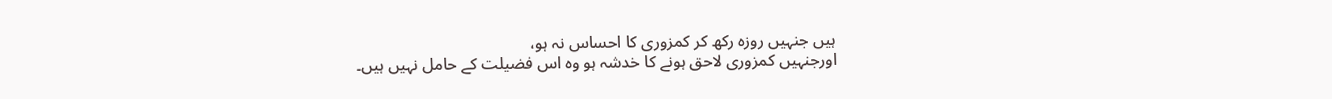ہیں جنہیں روزہ رکھ کر کمزوری کا احساس نہ ہو،
اورجنہیں کمزوری لاحق ہونے کا خدشہ ہو وہ اس فضیلت کے حامل نہیں ہیں۔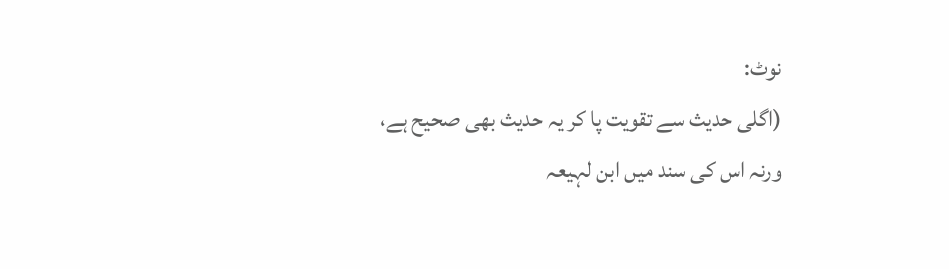نوٹ:
(اگلی حدیث سے تقویت پا کر یہ حدیث بھی صحیح ہے،
ورنہ اس کی سند میں ابن لہیعہ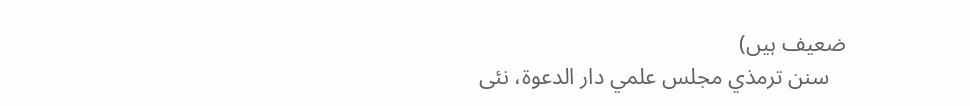ضعیف ہیں)
   سنن ترمذي مجلس علمي دار الدعوة، نئى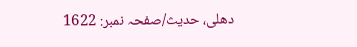دهلى، حدیث/صفحہ نمبر: 1622